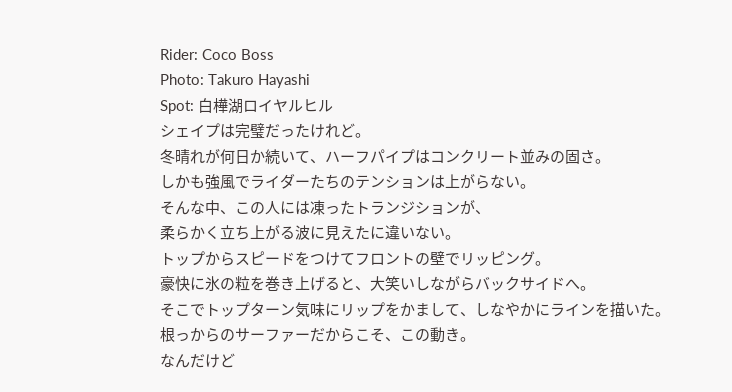Rider: Coco Boss
Photo: Takuro Hayashi
Spot: 白樺湖ロイヤルヒル
シェイプは完璧だったけれど。
冬晴れが何日か続いて、ハーフパイプはコンクリート並みの固さ。
しかも強風でライダーたちのテンションは上がらない。
そんな中、この人には凍ったトランジションが、
柔らかく立ち上がる波に見えたに違いない。
トップからスピードをつけてフロントの壁でリッピング。
豪快に氷の粒を巻き上げると、大笑いしながらバックサイドへ。
そこでトップターン気味にリップをかまして、しなやかにラインを描いた。
根っからのサーファーだからこそ、この動き。
なんだけど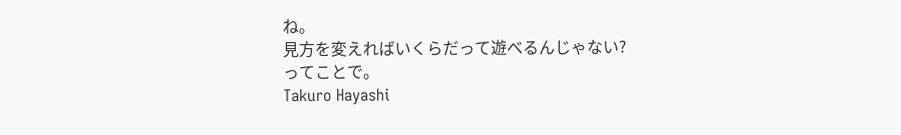ね。
見方を変えればいくらだって遊べるんじゃない?
ってことで。
Takuro Hayashi